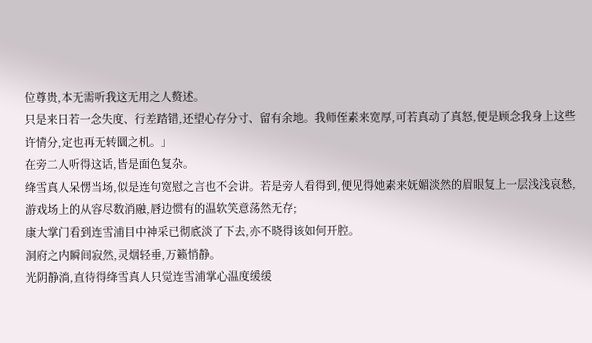位尊贵,本无需听我这无用之人赘述。
只是来日若一念失度、行差踏错,还望心存分寸、留有余地。我师侄素来宽厚,可若真动了真怒,便是顾念我身上这些许情分,定也再无转圜之机。」
在旁二人听得这话,皆是面色复杂。
绛雪真人呆愣当场,似是连句宽慰之言也不会讲。若是旁人看得到,便见得她素来妩媚淡然的眉眼复上一层浅浅哀愁,游戏场上的从容尽数消融,唇边惯有的温软笑意荡然无存;
康大掌门看到连雪浦目中神采已彻底淡了下去,亦不晓得该如何开腔。
洞府之内瞬间寂然,灵烟轻垂,万籁悄静。
光阴静淌,直待得绛雪真人只觉连雪浦掌心温度缓缓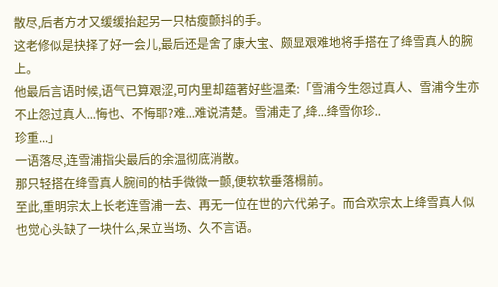散尽,后者方才又缓缓抬起另一只枯瘦颤抖的手。
这老修似是抉择了好一会儿,最后还是舍了康大宝、颇显艰难地将手搭在了绛雪真人的腕上。
他最后言语时候,语气已算艰涩,可内里却蕴著好些温柔:「雪浦今生怨过真人、雪浦今生亦不止怨过真人...悔也、不悔耶?难...难说清楚。雪浦走了,绛...绛雪你珍..
珍重...」
一语落尽,连雪浦指尖最后的余温彻底消散。
那只轻搭在绛雪真人腕间的枯手微微一颤,便软软垂落榻前。
至此,重明宗太上长老连雪浦一去、再无一位在世的六代弟子。而合欢宗太上绛雪真人似也觉心头缺了一块什么,呆立当场、久不言语。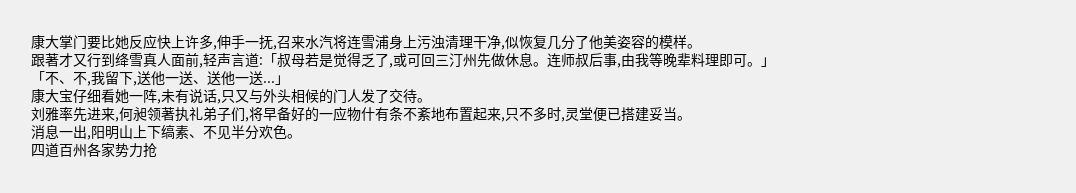康大掌门要比她反应快上许多,伸手一抚,召来水汽将连雪浦身上污浊清理干净,似恢复几分了他美姿容的模样。
跟著才又行到绛雪真人面前,轻声言道:「叔母若是觉得乏了,或可回三汀州先做休息。连师叔后事,由我等晚辈料理即可。」
「不、不,我留下,送他一送、送他一送...」
康大宝仔细看她一阵,未有说话,只又与外头相候的门人发了交待。
刘雅率先进来,何昶领著执礼弟子们,将早备好的一应物什有条不紊地布置起来,只不多时,灵堂便已搭建妥当。
消息一出,阳明山上下缟素、不见半分欢色。
四道百州各家势力抢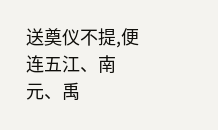送奠仪不提,便连五江、南元、禹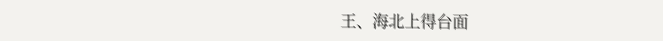王、海北上得台面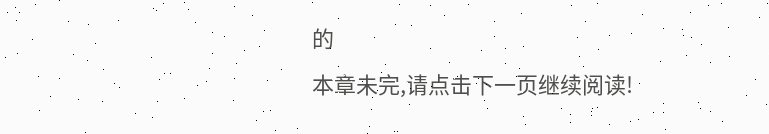的
本章未完,请点击下一页继续阅读!